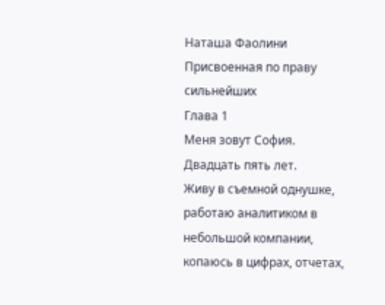Наташа Фаолини
Присвоенная по праву сильнейших
Глава 1
Меня зовут София.
Двадцать пять лет.
Живу в съемной однушке, работаю аналитиком в небольшой компании, копаюсь в цифрах, отчетах,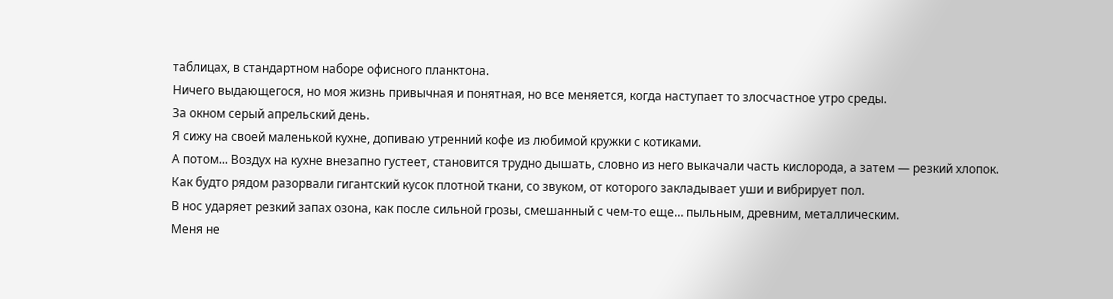таблицах, в стандартном наборе офисного планктона.
Ничего выдающегося, но моя жизнь привычная и понятная, но все меняется, когда наступает то злосчастное утро среды.
За окном серый апрельский день.
Я сижу на своей маленькой кухне, допиваю утренний кофе из любимой кружки с котиками.
А потом... Воздух на кухне внезапно густеет, становится трудно дышать, словно из него выкачали часть кислорода, а затем — резкий хлопок.
Как будто рядом разорвали гигантский кусок плотной ткани, со звуком, от которого закладывает уши и вибрирует пол.
В нос ударяет резкий запах озона, как после сильной грозы, смешанный с чем-то еще… пыльным, древним, металлическим.
Меня не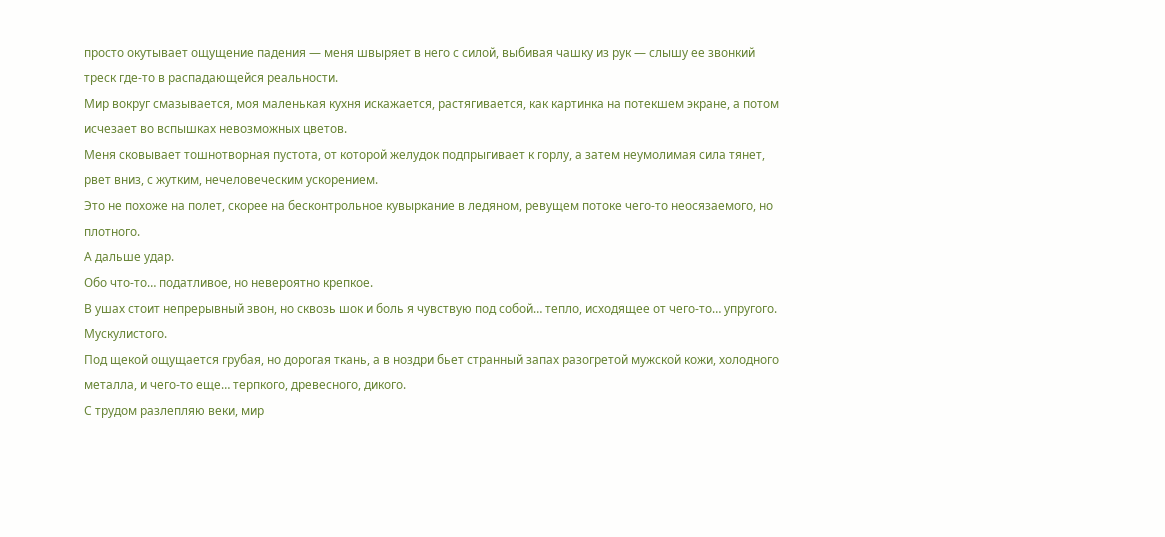просто окутывает ощущение падения — меня швыряет в него с силой, выбивая чашку из рук — слышу ее звонкий треск где-то в распадающейся реальности.
Мир вокруг смазывается, моя маленькая кухня искажается, растягивается, как картинка на потекшем экране, а потом исчезает во вспышках невозможных цветов.
Меня сковывает тошнотворная пустота, от которой желудок подпрыгивает к горлу, а затем неумолимая сила тянет, рвет вниз, с жутким, нечеловеческим ускорением.
Это не похоже на полет, скорее на бесконтрольное кувыркание в ледяном, ревущем потоке чего-то неосязаемого, но плотного.
А дальше удар.
Обо что-то… податливое, но невероятно крепкое.
В ушах стоит непрерывный звон, но сквозь шок и боль я чувствую под собой… тепло, исходящее от чего-то… упругого. Мускулистого.
Под щекой ощущается грубая, но дорогая ткань, а в ноздри бьет странный запах разогретой мужской кожи, холодного металла, и чего-то еще… терпкого, древесного, дикого.
С трудом разлепляю веки, мир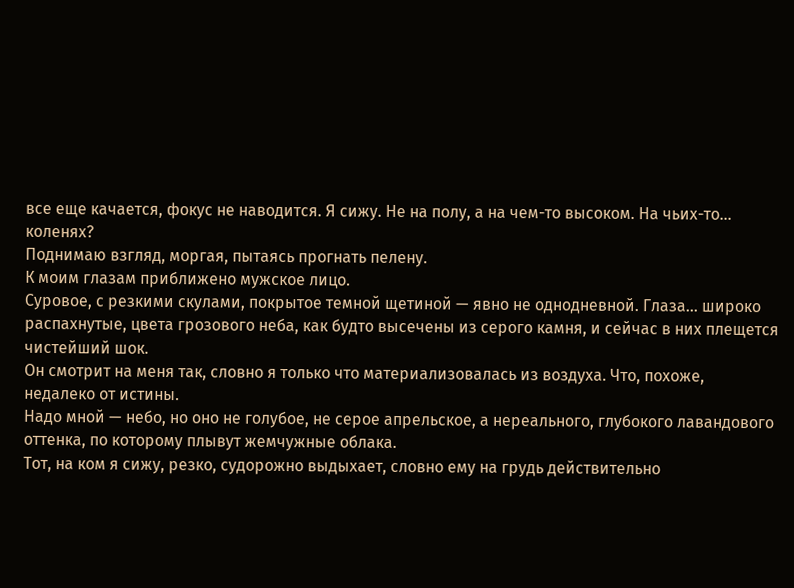все еще качается, фокус не наводится. Я сижу. Не на полу, а на чем-то высоком. На чьих-то… коленях?
Поднимаю взгляд, моргая, пытаясь прогнать пелену.
К моим глазам приближено мужское лицо.
Суровое, с резкими скулами, покрытое темной щетиной — явно не однодневной. Глаза... широко распахнутые, цвета грозового неба, как будто высечены из серого камня, и сейчас в них плещется чистейший шок.
Он смотрит на меня так, словно я только что материализовалась из воздуха. Что, похоже, недалеко от истины.
Надо мной — небо, но оно не голубое, не серое апрельское, а нереального, глубокого лавандового оттенка, по которому плывут жемчужные облака.
Тот, на ком я сижу, резко, судорожно выдыхает, словно ему на грудь действительно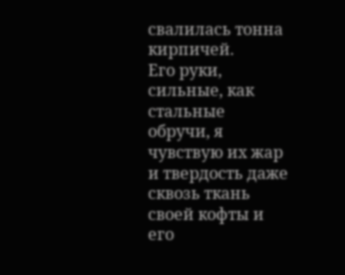свалилась тонна кирпичей.
Его руки, сильные, как стальные обручи, я чувствую их жар и твердость даже сквозь ткань своей кофты и его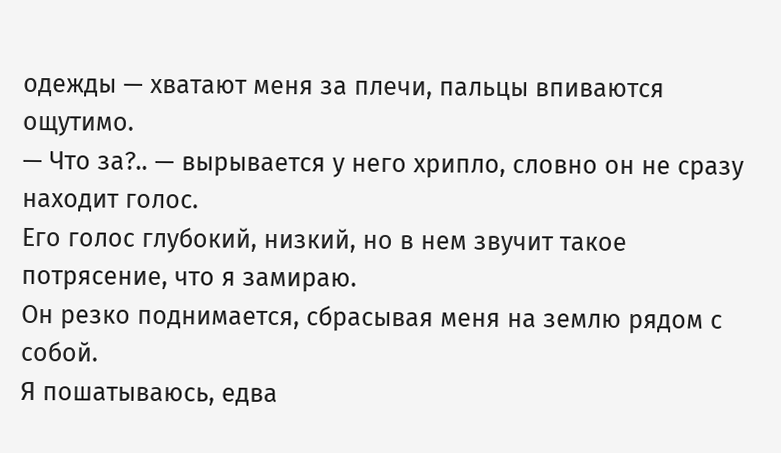одежды — хватают меня за плечи, пальцы впиваются ощутимо.
— Что за?.. — вырывается у него хрипло, словно он не сразу находит голос.
Его голос глубокий, низкий, но в нем звучит такое потрясение, что я замираю.
Он резко поднимается, сбрасывая меня на землю рядом с собой.
Я пошатываюсь, едва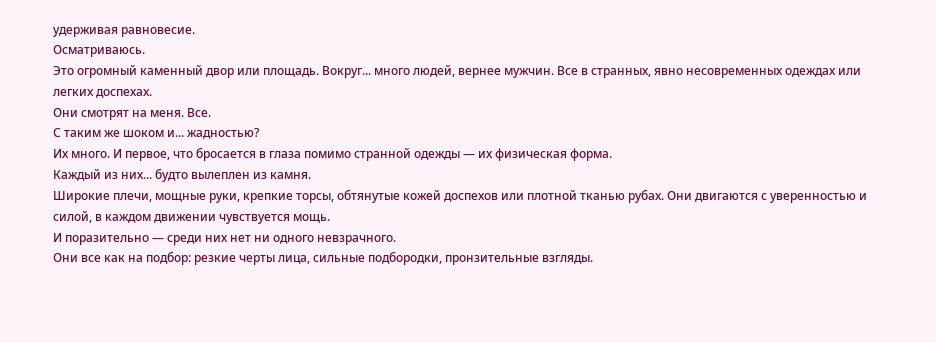удерживая равновесие.
Осматриваюсь.
Это огромный каменный двор или площадь. Вокруг... много людей, вернее мужчин. Все в странных, явно несовременных одеждах или легких доспехах.
Они смотрят на меня. Все.
С таким же шоком и... жадностью?
Их много. И первое, что бросается в глаза помимо странной одежды — их физическая форма.
Каждый из них... будто вылеплен из камня.
Широкие плечи, мощные руки, крепкие торсы, обтянутые кожей доспехов или плотной тканью рубах. Они двигаются с уверенностью и силой, в каждом движении чувствуется мощь.
И поразительно — среди них нет ни одного невзрачного.
Они все как на подбор: резкие черты лица, сильные подбородки, пронзительные взгляды.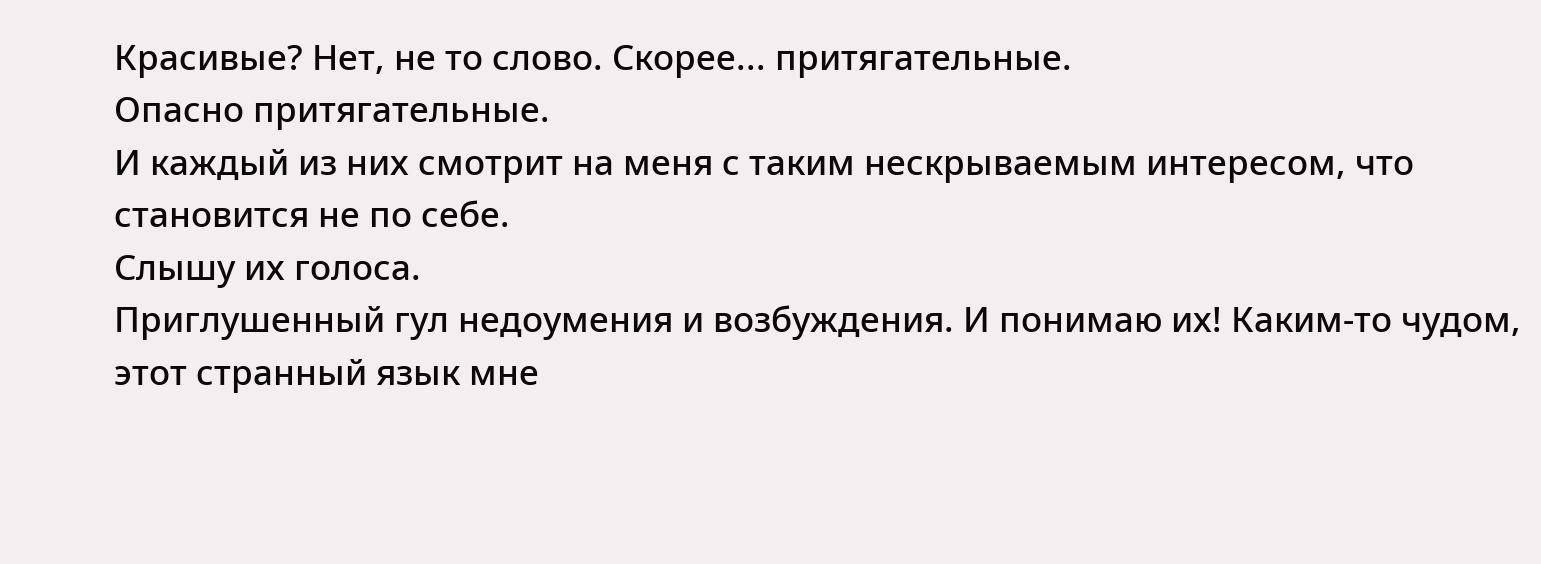Красивые? Нет, не то слово. Скорее... притягательные.
Опасно притягательные.
И каждый из них смотрит на меня с таким нескрываемым интересом, что становится не по себе.
Слышу их голоса.
Приглушенный гул недоумения и возбуждения. И понимаю их! Каким-то чудом, этот странный язык мне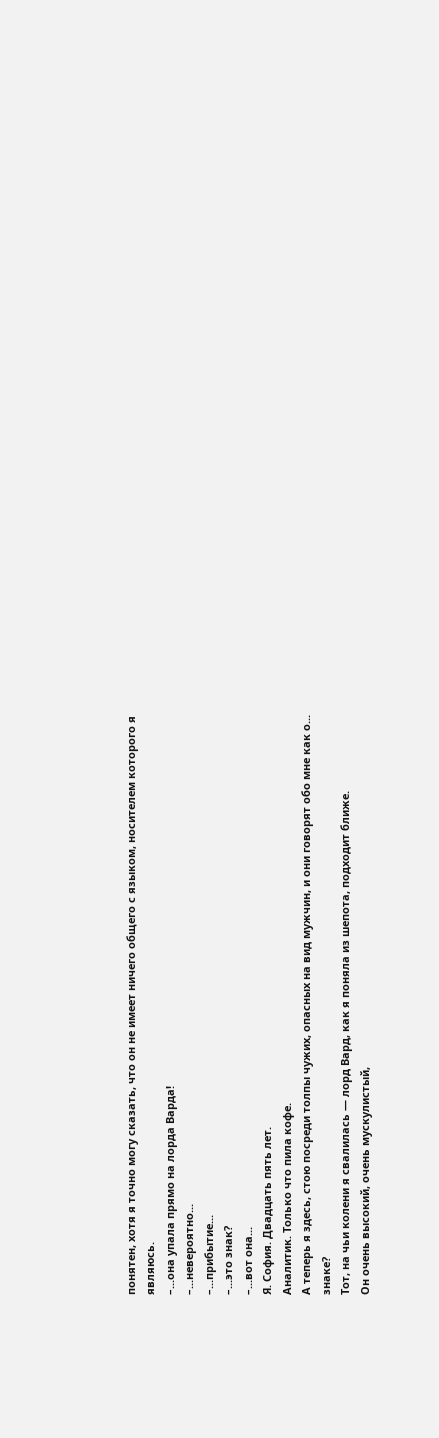понятен, хотя я точно могу сказать, что он не имеет ничего общего с языком, носителем которого я являюсь.
–...она упала прямо на лорда Варда!
–...невероятно...
–...прибытие...
–...это знак?
–...вот она...
Я. София. Двадцать пять лет.
Аналитик. Только что пила кофе.
А теперь я здесь, стою посреди толпы чужих, опасных на вид мужчин, и они говорят обо мне как о... знаке?
Тот, на чьи колени я свалилась — лорд Вард, как я поняла из шепота, подходит ближе.
Он очень высокий, очень мускулистый,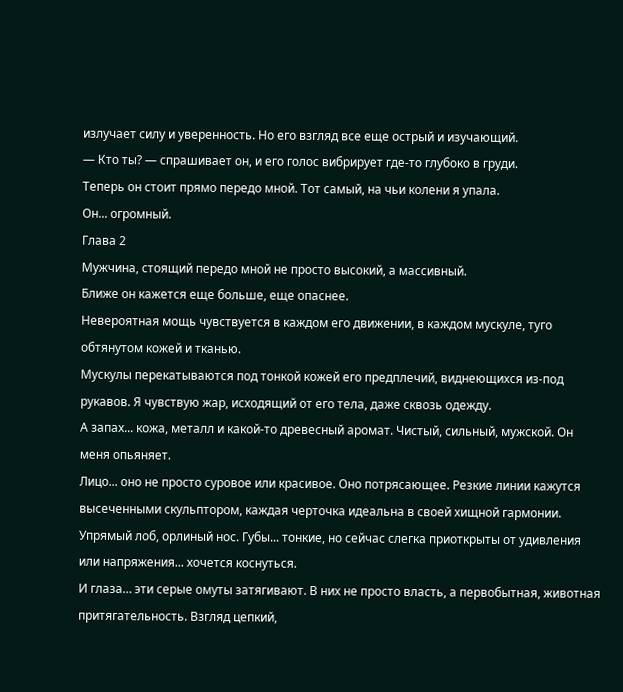излучает силу и уверенность. Но его взгляд все еще острый и изучающий.
— Кто ты? — спрашивает он, и его голос вибрирует где-то глубоко в груди.
Теперь он стоит прямо передо мной. Тот самый, на чьи колени я упала.
Он... огромный.
Глава 2
Мужчина, стоящий передо мной не просто высокий, а массивный.
Ближе он кажется еще больше, еще опаснее.
Невероятная мощь чувствуется в каждом его движении, в каждом мускуле, туго обтянутом кожей и тканью.
Мускулы перекатываются под тонкой кожей его предплечий, виднеющихся из-под рукавов. Я чувствую жар, исходящий от его тела, даже сквозь одежду.
А запах... кожа, металл и какой-то древесный аромат. Чистый, сильный, мужской. Он меня опьяняет.
Лицо... оно не просто суровое или красивое. Оно потрясающее. Резкие линии кажутся высеченными скульптором, каждая черточка идеальна в своей хищной гармонии. Упрямый лоб, орлиный нос. Губы... тонкие, но сейчас слегка приоткрыты от удивления или напряжения... хочется коснуться.
И глаза… эти серые омуты затягивают. В них не просто власть, а первобытная, животная притягательность. Взгляд цепкий,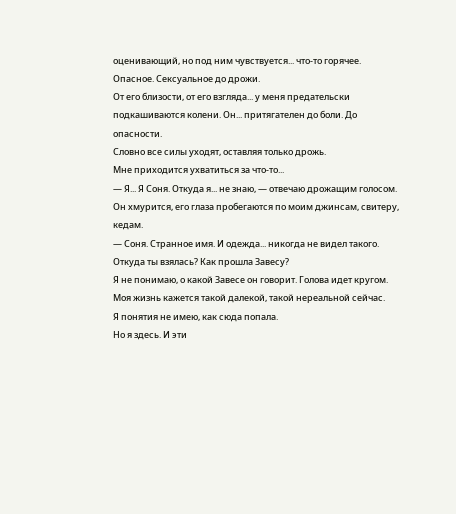оценивающий, но под ним чувствуется... что-то горячее.
Опасное. Сексуальное до дрожи.
От его близости, от его взгляда... у меня предательски подкашиваются колени. Он... притягателен до боли. До опасности.
Словно все силы уходят, оставляя только дрожь.
Мне приходится ухватиться за что-то...
— Я... Я Соня. Откуда я... не знаю, — отвечаю дрожащим голосом.
Он хмурится, его глаза пробегаются по моим джинсам, свитеру, кедам.
— Соня. Странное имя. И одежда... никогда не видел такого. Откуда ты взялась? Как прошла Завесу?
Я не понимаю, о какой Завесе он говорит. Голова идет кругом. Моя жизнь кажется такой далекой, такой нереальной сейчас.
Я понятия не имею, как сюда попала.
Но я здесь. И эти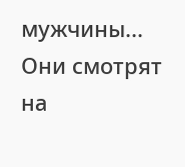мужчины... Они смотрят на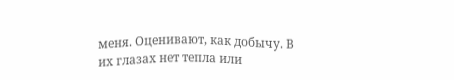меня. Оценивают, как добычу. В их глазах нет тепла или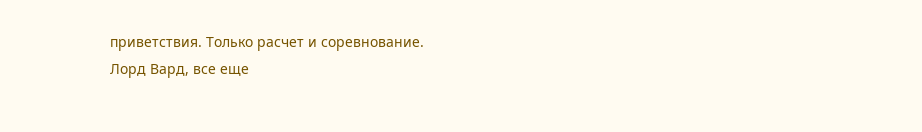приветствия. Только расчет и соревнование.
Лорд Вард, все еще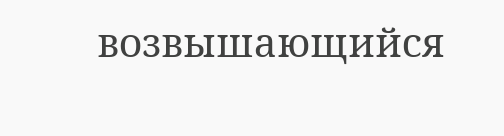возвышающийся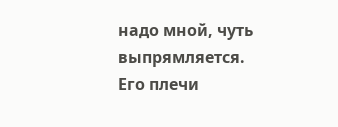надо мной, чуть выпрямляется.
Его плечи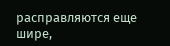расправляются еще шире,